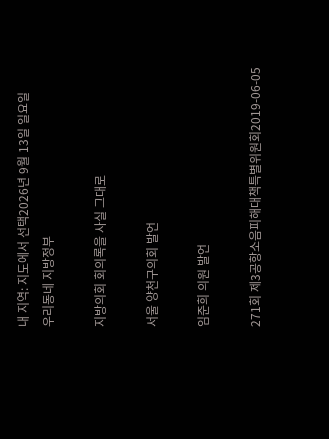내 지역: 지도에서 선택2026년 9월 13일 일요일
우리동네 지방정부

지방의회 회의록을 사실 그대로

서울 양천구의회 발언

임준희 의원 발언

271회 제3공항소음피해대책특별위원회2019-06-05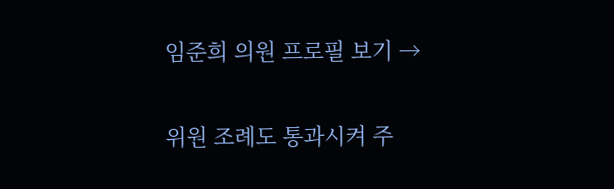임준희 의원 프로필 보기 →

위원 조례도 통과시켜 주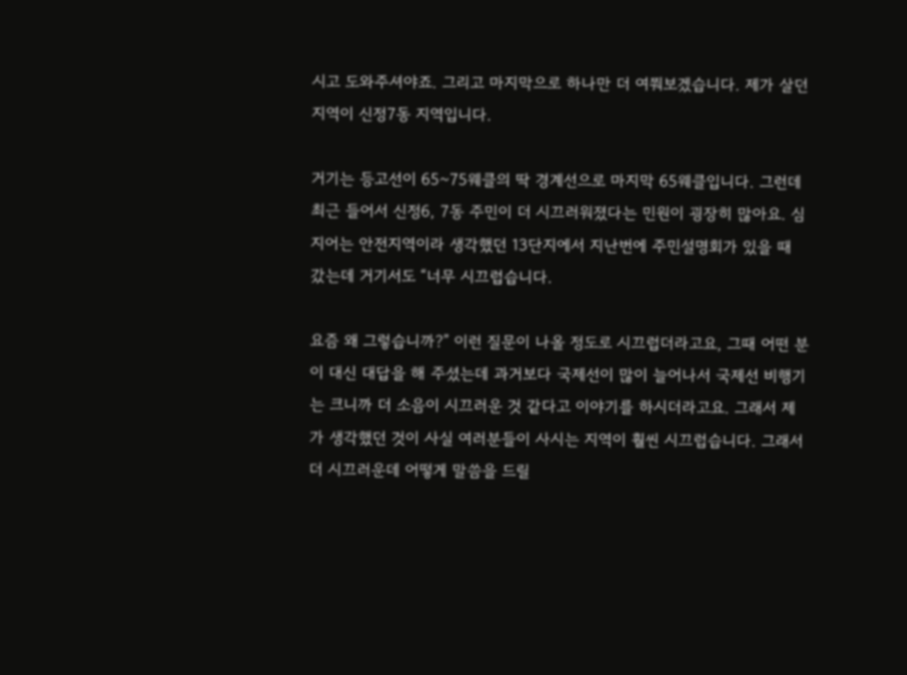시고 도와주셔야죠. 그리고 마지막으로 하나만 더 여쭤보겠습니다. 제가 살던 지역이 신정7동 지역입니다.

거기는 등고선이 65~75웨클의 딱 경계선으로 마지막 65웨클입니다. 그런데 최근 들어서 신정6, 7동 주민이 더 시끄러워졌다는 민원이 굉장히 많아요. 심지어는 안전지역이라 생각했던 13단지에서 지난번에 주민설명회가 있을 때 갔는데 거기서도 “너무 시끄럽습니다.

요즘 왜 그렇습니까?” 이런 질문이 나올 정도로 시끄럽더라고요, 그때 어떤 분이 대신 대답을 해 주셨는데 과거보다 국제선이 많이 늘어나서 국제선 비행기는 크니까 더 소음이 시끄러운 것 같다고 이야기를 하시더라고요. 그래서 제가 생각했던 것이 사실 여러분들이 사시는 지역이 훨씬 시끄럽습니다. 그래서 더 시끄러운데 어떻게 말씀을 드릴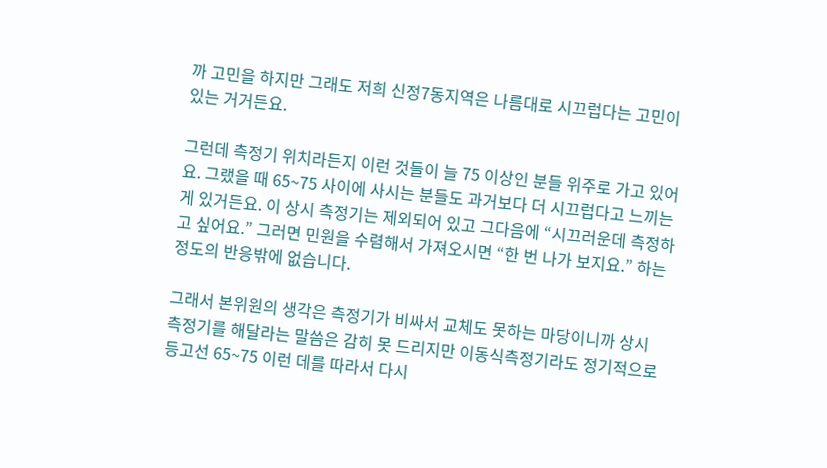까 고민을 하지만 그래도 저희 신정7동지역은 나름대로 시끄럽다는 고민이 있는 거거든요.

그런데 측정기 위치라든지 이런 것들이 늘 75 이상인 분들 위주로 가고 있어요. 그랬을 때 65~75 사이에 사시는 분들도 과거보다 더 시끄럽다고 느끼는 게 있거든요. 이 상시 측정기는 제외되어 있고 그다음에 “시끄러운데 측정하고 싶어요.” 그러면 민원을 수렴해서 가져오시면 “한 번 나가 보지요.” 하는 정도의 반응밖에 없습니다.

그래서 본위원의 생각은 측정기가 비싸서 교체도 못하는 마당이니까 상시 측정기를 해달라는 말씀은 감히 못 드리지만 이동식측정기라도 정기적으로 등고선 65~75 이런 데를 따라서 다시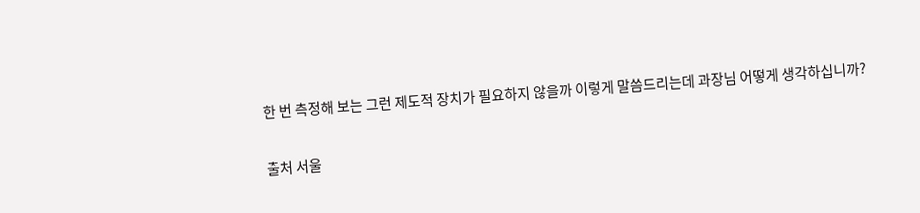한 번 측정해 보는 그런 제도적 장치가 필요하지 않을까 이렇게 말씀드리는데 과장님 어떻게 생각하십니까?

출처 서울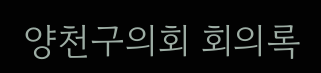양천구의회 회의록